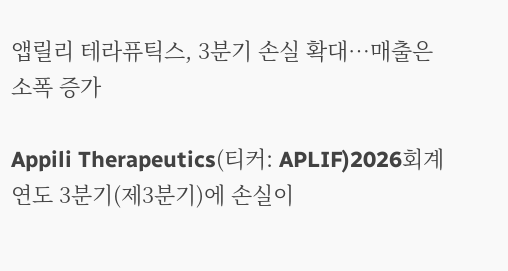앱릴리 테라퓨틱스, 3분기 손실 확대…매출은 소폭 증가

Appili Therapeutics(티커: APLIF)2026회계연도 3분기(제3분기)에 손실이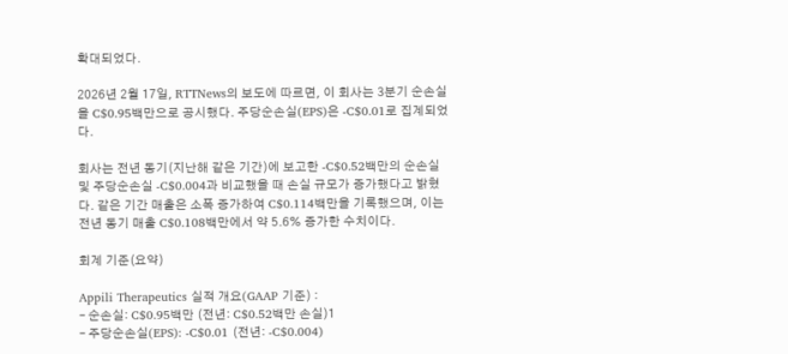확대되었다.

2026년 2월 17일, RTTNews의 보도에 따르면, 이 회사는 3분기 순손실을 C$0.95백만으로 공시했다. 주당순손실(EPS)은 -C$0.01로 집계되었다.

회사는 전년 동기(지난해 같은 기간)에 보고한 -C$0.52백만의 순손실 및 주당순손실 -C$0.004과 비교했을 때 손실 규모가 증가했다고 밝혔다. 같은 기간 매출은 소폭 증가하여 C$0.114백만을 기록했으며, 이는 전년 동기 매출 C$0.108백만에서 약 5.6% 증가한 수치이다.

회계 기준(요약)

Appili Therapeutics 실적 개요(GAAP 기준) :
– 순손실: C$0.95백만 (전년: C$0.52백만 손실)1
– 주당순손실(EPS): -C$0.01 (전년: -C$0.004)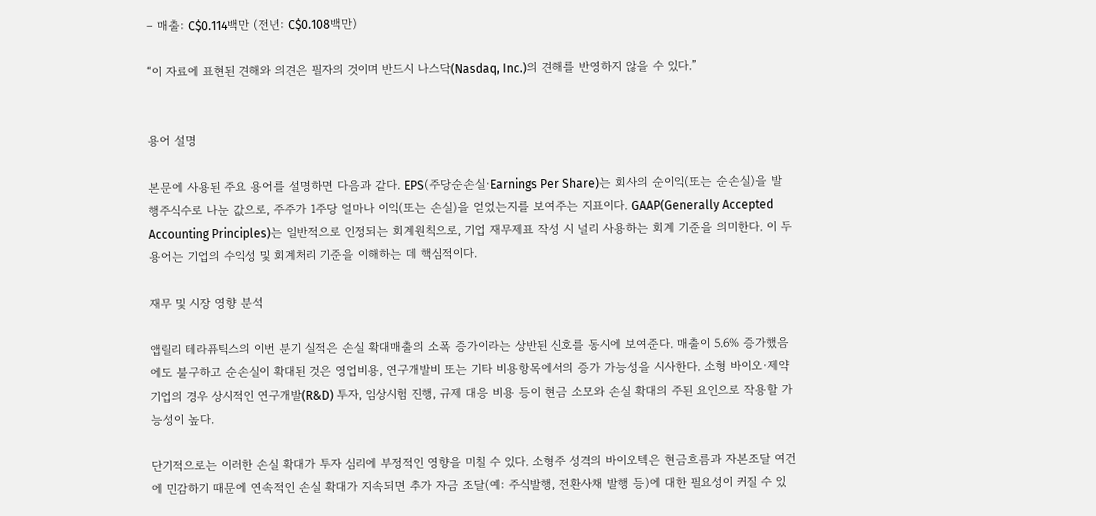– 매출: C$0.114백만 (전년: C$0.108백만)

“이 자료에 표현된 견해와 의견은 필자의 것이며 반드시 나스닥(Nasdaq, Inc.)의 견해를 반영하지 않을 수 있다.”


용어 설명

본문에 사용된 주요 용어를 설명하면 다음과 같다. EPS(주당순손실·Earnings Per Share)는 회사의 순이익(또는 순손실)을 발행주식수로 나눈 값으로, 주주가 1주당 얼마나 이익(또는 손실)을 얻었는지를 보여주는 지표이다. GAAP(Generally Accepted Accounting Principles)는 일반적으로 인정되는 회계원칙으로, 기업 재무제표 작성 시 널리 사용하는 회계 기준을 의미한다. 이 두 용어는 기업의 수익성 및 회계처리 기준을 이해하는 데 핵심적이다.

재무 및 시장 영향 분석

앱릴리 테라퓨틱스의 이번 분기 실적은 손실 확대매출의 소폭 증가이라는 상반된 신호를 동시에 보여준다. 매출이 5.6% 증가했음에도 불구하고 순손실이 확대된 것은 영업비용, 연구개발비 또는 기타 비용항목에서의 증가 가능성을 시사한다. 소형 바이오·제약기업의 경우 상시적인 연구개발(R&D) 투자, 임상시험 진행, 규제 대응 비용 등이 현금 소모와 손실 확대의 주된 요인으로 작용할 가능성이 높다.

단기적으로는 이러한 손실 확대가 투자 심리에 부정적인 영향을 미칠 수 있다. 소형주 성격의 바이오텍은 현금흐름과 자본조달 여건에 민감하기 때문에 연속적인 손실 확대가 지속되면 추가 자금 조달(예: 주식발행, 전환사채 발행 등)에 대한 필요성이 커질 수 있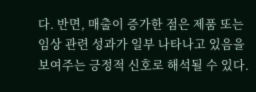다. 반면, 매출이 증가한 점은 제품 또는 임상 관련 성과가 일부 나타나고 있음을 보여주는 긍정적 신호로 해석될 수 있다.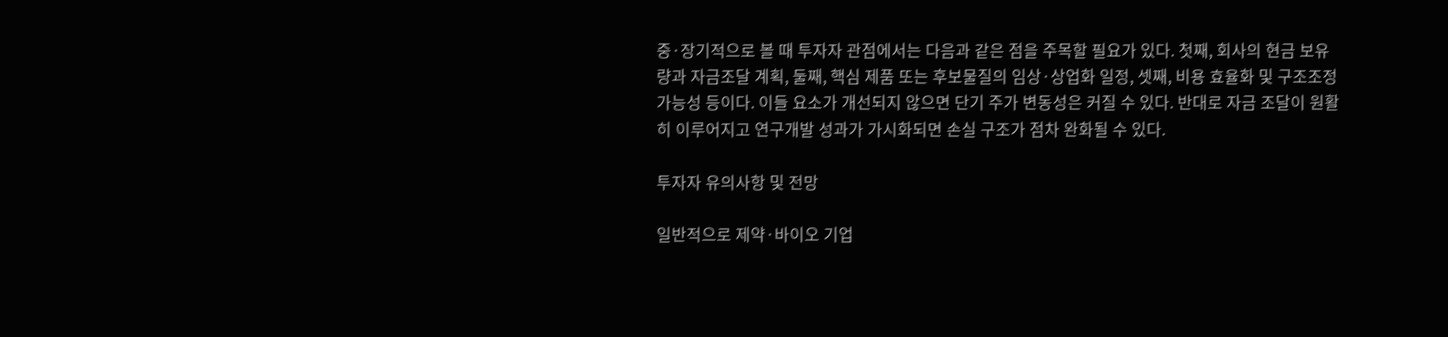중·장기적으로 볼 때 투자자 관점에서는 다음과 같은 점을 주목할 필요가 있다. 첫째, 회사의 현금 보유량과 자금조달 계획, 둘째, 핵심 제품 또는 후보물질의 임상·상업화 일정, 셋째, 비용 효율화 및 구조조정 가능성 등이다. 이들 요소가 개선되지 않으면 단기 주가 변동성은 커질 수 있다. 반대로 자금 조달이 원활히 이루어지고 연구개발 성과가 가시화되면 손실 구조가 점차 완화될 수 있다.

투자자 유의사항 및 전망

일반적으로 제약·바이오 기업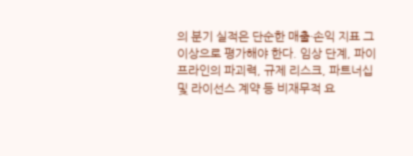의 분기 실적은 단순한 매출·손익 지표 그 이상으로 평가해야 한다. 임상 단계, 파이프라인의 파괴력, 규제 리스크, 파트너십 및 라이선스 계약 등 비재무적 요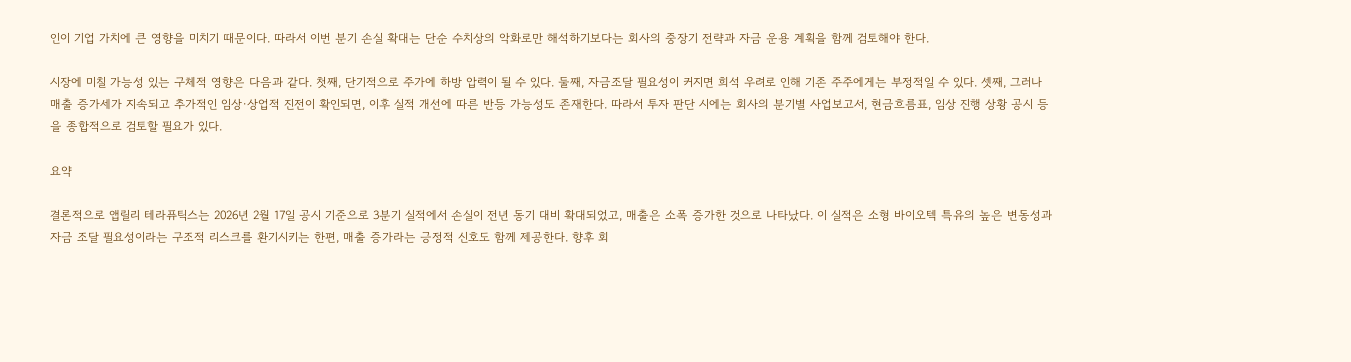인이 기업 가치에 큰 영향을 미치기 때문이다. 따라서 이번 분기 손실 확대는 단순 수치상의 악화로만 해석하기보다는 회사의 중장기 전략과 자금 운용 계획을 함께 검토해야 한다.

시장에 미칠 가능성 있는 구체적 영향은 다음과 같다. 첫째, 단기적으로 주가에 하방 압력이 될 수 있다. 둘째, 자금조달 필요성이 커지면 희석 우려로 인해 기존 주주에게는 부정적일 수 있다. 셋째, 그러나 매출 증가세가 지속되고 추가적인 임상·상업적 진전이 확인되면, 이후 실적 개선에 따른 반등 가능성도 존재한다. 따라서 투자 판단 시에는 회사의 분기별 사업보고서, 현금흐름표, 임상 진행 상황 공시 등을 종합적으로 검토할 필요가 있다.

요약

결론적으로 앱릴리 테라퓨틱스는 2026년 2월 17일 공시 기준으로 3분기 실적에서 손실이 전년 동기 대비 확대되었고, 매출은 소폭 증가한 것으로 나타났다. 이 실적은 소형 바이오텍 특유의 높은 변동성과 자금 조달 필요성이라는 구조적 리스크를 환기시키는 한편, 매출 증가라는 긍정적 신호도 함께 제공한다. 향후 회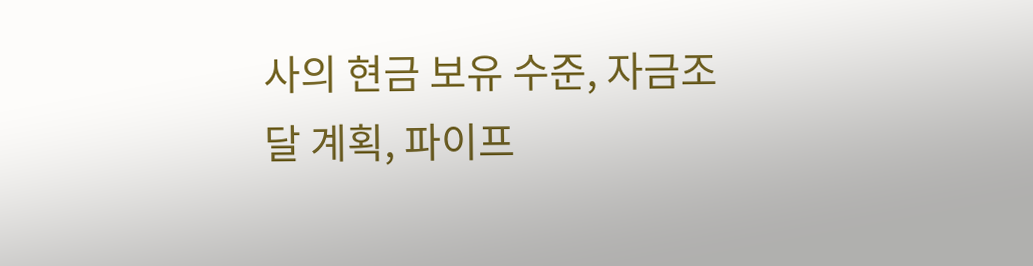사의 현금 보유 수준, 자금조달 계획, 파이프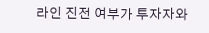라인 진전 여부가 투자자와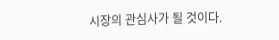시장의 관심사가 될 것이다.